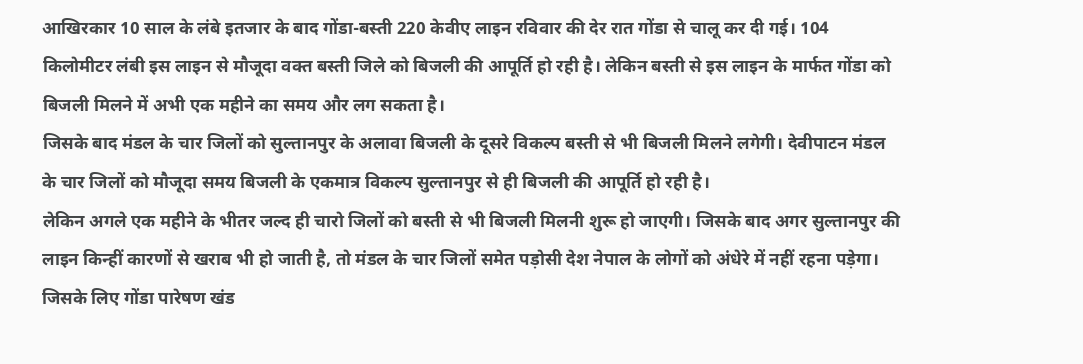आखिरकार 10 साल के लंबे इतजार के बाद गोंडा-बस्ती 220 केवीए लाइन रविवार की देर रात गोंडा से चालू कर दी गई। 104 किलोमीटर लंबी इस लाइन से मौजूदा वक्त बस्ती जिले को बिजली की आपूर्ति हो रही है। लेकिन बस्ती से इस लाइन के मार्फत गोंडा को बिजली मिलने में अभी एक महीने का समय और लग सकता है।
जिसके बाद मंडल के चार जिलों को सुल्तानपुर के अलावा बिजली के दूसरे विकल्प बस्ती से भी बिजली मिलने लगेगी। देवीपाटन मंडल के चार जिलों को मौजूदा समय बिजली के एकमात्र विकल्प सुल्तानपुर से ही बिजली की आपूर्ति हो रही है।
लेकिन अगले एक महीने के भीतर जल्द ही चारो जिलों को बस्ती से भी बिजली मिलनी शुरू हो जाएगी। जिसके बाद अगर सुल्तानपुर की लाइन किन्हीं कारणों से खराब भी हो जाती है, तो मंडल के चार जिलों समेत पड़ोसी देश नेपाल के लोगों को अंधेरे में नहीं रहना पड़ेगा।
जिसके लिए गोंडा पारेषण खंड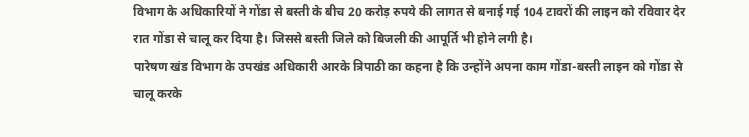विभाग के अधिकारियों ने गोंडा से बस्ती के बीच 20 करोड़ रुपये की लागत से बनाई गई 104 टावरों की लाइन को रविवार देर रात गोंडा से चालू कर दिया है। जिससे बस्ती जिले को बिजली की आपूर्ति भी होने लगी है।
पारेषण खंड विभाग के उपखंड अधिकारी आरके त्रिपाठी का कहना है कि उन्होंने अपना काम गोंडा-बस्ती लाइन को गोंडा से चालू करके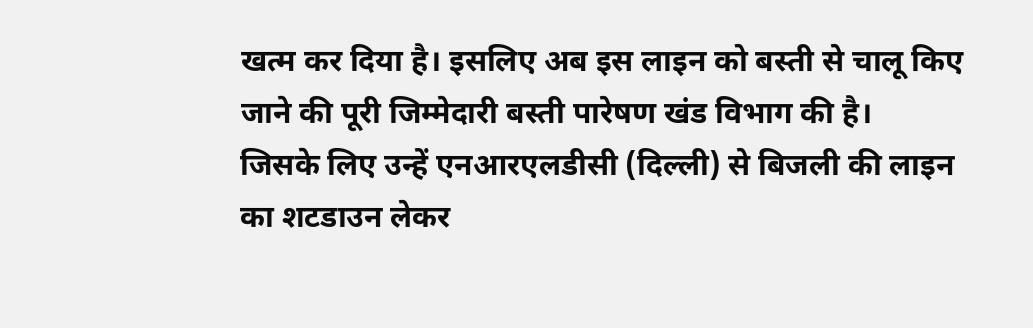खत्म कर दिया है। इसलिए अब इस लाइन को बस्ती से चालू किए जाने की पूरी जिम्मेदारी बस्ती पारेषण खंड विभाग की है।
जिसके लिए उन्हें एनआरएलडीसी (दिल्ली) से बिजली की लाइन का शटडाउन लेकर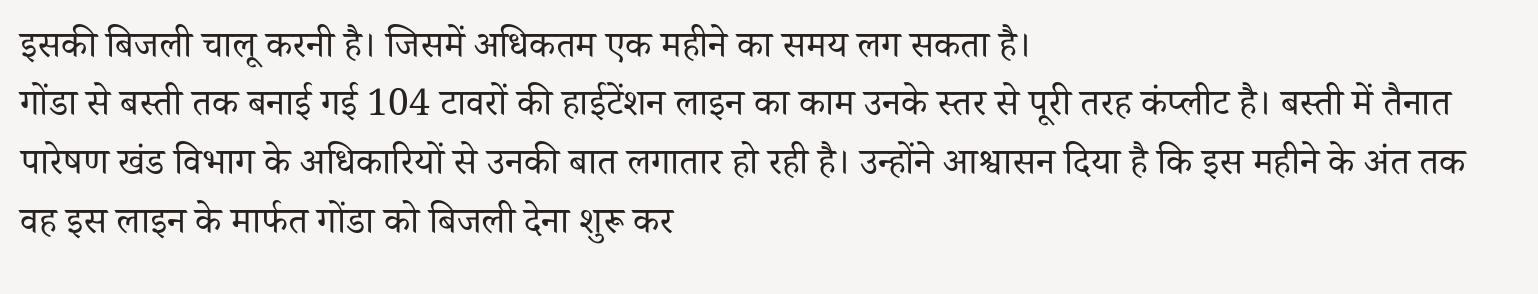इसकी बिजली चालू करनी है। जिसमें अधिकतम एक महीने का समय लग सकता है।
गोंडा से बस्ती तक बनाई गई 104 टावरों की हाईटेंशन लाइन का काम उनके स्तर से पूरी तरह कंप्लीट है। बस्ती में तैनात पारेषण खंड विभाग के अधिकारियों से उनकी बात लगातार हो रही है। उन्होंने आश्वासन दिया है कि इस महीने के अंत तक वह इस लाइन के मार्फत गोंडा को बिजली देना शुरू कर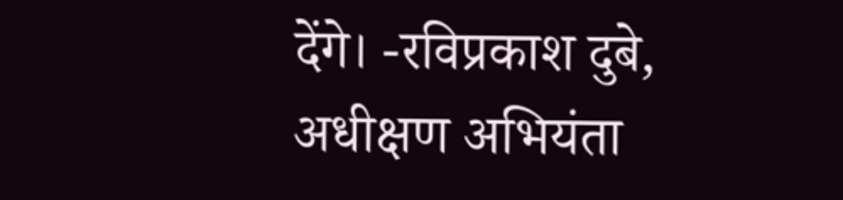देंगे। -रविप्रकाश दुबे, अधीक्षण अभियंता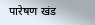पारेषण खंड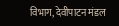विभाग, देवीपाटन मंडल